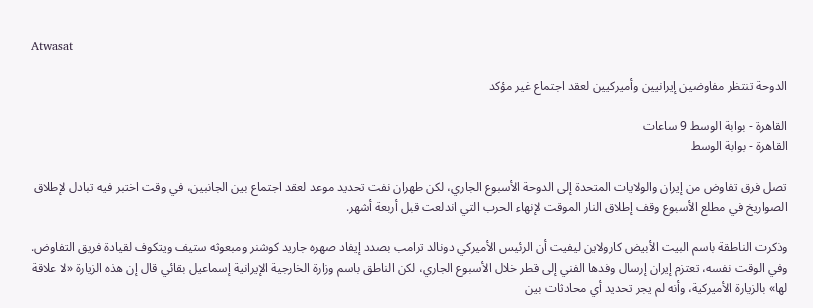Atwasat

الدوحة تنتظر مفاوضين إيرانيين وأميركيين لعقد اجتماع غير مؤكد

القاهرة - بوابة الوسط 9 ساعات
القاهرة - بوابة الوسط

تصل فرق تفاوض من إيران والولايات المتحدة إلى الدوحة الأسبوع الجاري، لكن طهران نفت تحديد موعد لعقد اجتماع بين الجانبين، في وقت اختبر فيه تبادل لإطلاق الصواريخ في مطلع الأسبوع وقف إطلاق النار الموقت لإنهاء الحرب التي اندلعت قبل أربعة أشهر.

وذكرت الناطقة باسم البيت الأبيض كارولاين ليفيت ‌أن الرئيس الأميركي دونالد ترامب بصدد إيفاد صهره جاريد كوشنر ومبعوثه ستيف ويتكوف لقيادة فريق التفاوض. وفي الوقت نفسه، تعتزم إيران إرسال وفدها الفني إلى قطر خلال الأسبوع الجاري، لكن الناطق باسم وزارة الخارجية الإيرانية إسماعيل بقائي قال إن هذه الزيارة «لا علاقة لها» بالزيارة الأميركية، وأنه لم يجر تحديد أي محادثات بين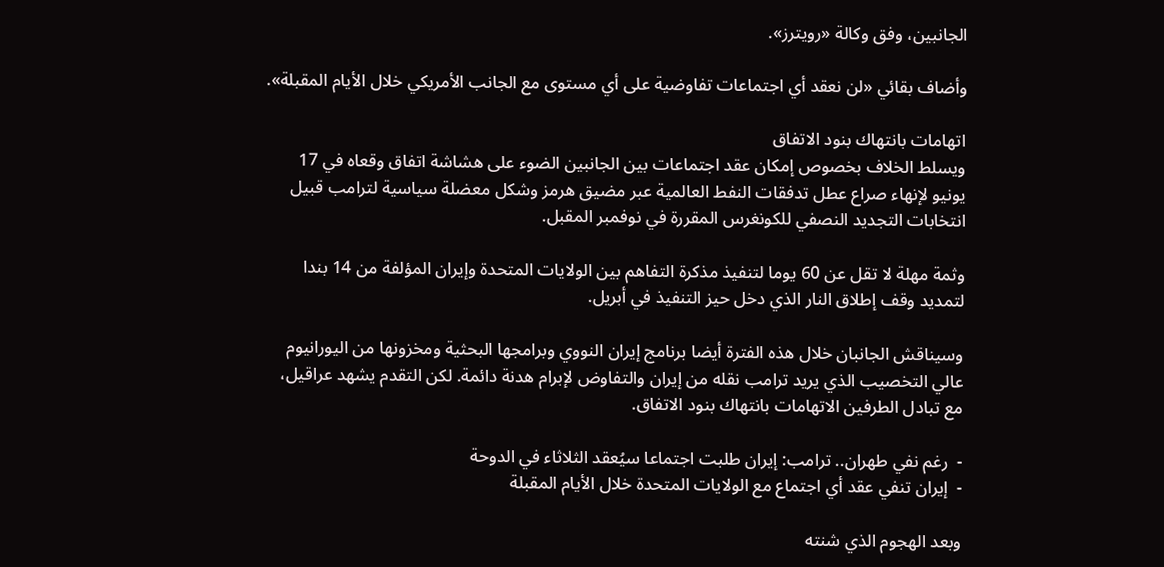الجانبين، وفق وكالة «رويترز».

وأضاف بقائي «لن نعقد أي اجتماعات تفاوضية على أي مستوى مع الجانب الأمريكي خلال الأيام المقبلة».

اتهامات بانتهاك بنود الاتفاق
ويسلط الخلاف بخصوص إمكان عقد اجتماعات بين الجانبين الضوء على هشاشة اتفاق وقعاه في 17 يونيو لإنهاء صراع عطل تدفقات النفط العالمية عبر مضيق هرمز وشكل معضلة سياسية لترامب قبيل انتخابات التجديد النصفي للكونغرس المقررة في نوفمبر المقبل.

وثمة مهلة لا تقل عن 60 يوما لتنفيذ مذكرة التفاهم بين الولايات المتحدة وإيران المؤلفة من 14 بندا لتمديد وقف إطلاق النار الذي دخل حيز التنفيذ في أبريل.

وسيناقش الجانبان خلال هذه الفترة أيضا برنامج إيران النووي وبرامجها البحثية ومخزونها من اليورانيوم عالي التخصيب الذي يريد ترامب نقله من إيران والتفاوض لإبرام هدنة دائمة. لكن التقدم يشهد عراقيل، مع تبادل الطرفين الاتهامات بانتهاك بنود الاتفاق.

-  رغم نفي طهران.. ترامب: إيران طلبت اجتماعا سيُعقد الثلاثاء في الدوحة
-  إيران تنفي عقد أي اجتماع مع الولايات المتحدة خلال الأيام المقبلة

وبعد الهجوم الذي شنته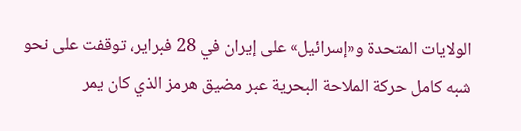الولايات المتحدة و«إسرائيل» على إيران في 28 فبراير، توقفت على نحو شبه كامل حركة الملاحة البحرية عبر مضيق هرمز الذي كان يمر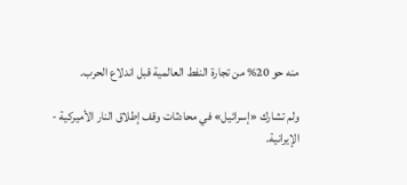منه حو 20% من تجارة النفط العالمية قبل اندلاع الحرب.

ولم تشارك «إسرائيل» في محادثات وقف إطلاق النار الأميركية - الإيرانية.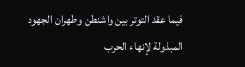فيما عقد التوتر بين واشنطن وطهران الجهود المبذولة لإنهاء الحرب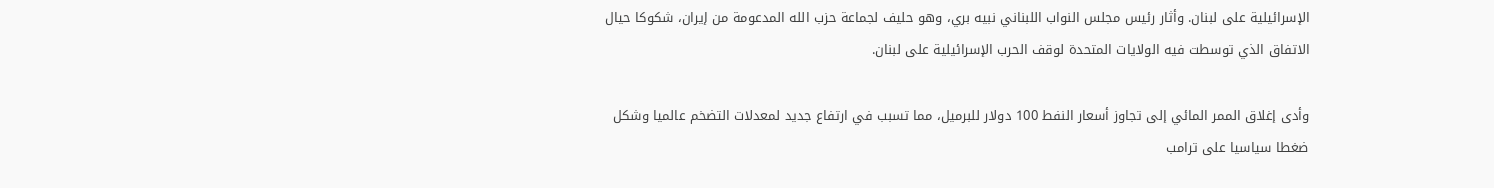الإسرائيلية على لبنان. وأثار رئيس مجلس النواب اللبناني نبيه بري، وهو حليف لجماعة حزب الله المدعومة من إيران، شكوكا حيال الاتفاق الذي توسطت فيه الولايات المتحدة لوقف الحرب الإسرائيلية على لبنان.

وأدى إغلاق الممر المائي إلى تجاوز أسعار النفط 100 دولار للبرميل، مما تسبب في ارتفاع جديد لمعدلات التضخم عالميا وشكل ضغطا سياسيا على ترامب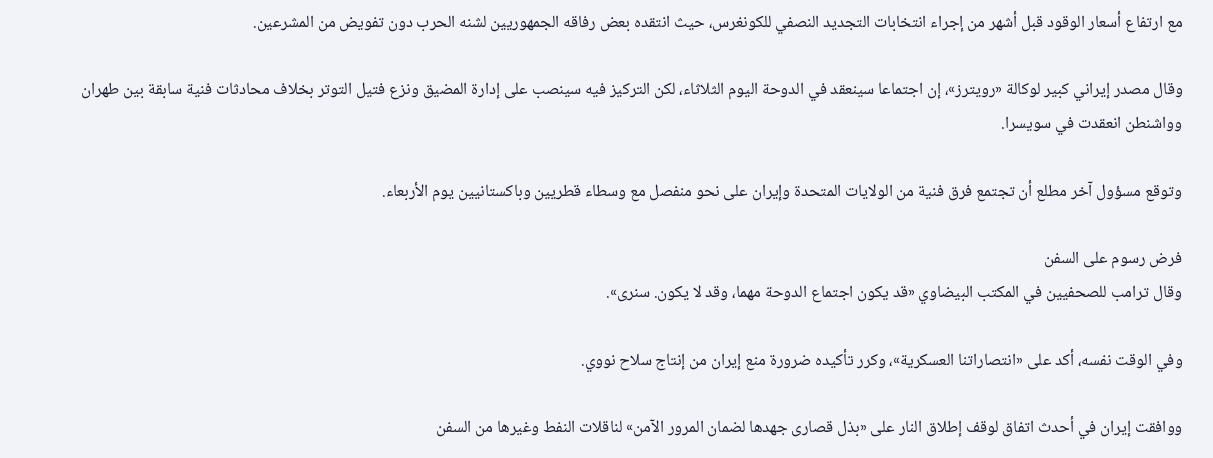مع ارتفاع أسعار الوقود قبل أشهر من إجراء انتخابات التجديد النصفي للكونغرس، حيث انتقده بعض رفاقه الجمهوريين لشنه الحرب دون تفويض من المشرعين.

وقال مصدر إيراني كبير لوكالة «رويترز»، إن اجتماعا سينعقد في الدوحة اليوم الثلاثاء، لكن التركيز فيه سينصب على إدارة المضيق ونزع فتيل التوتر بخلاف محادثات فنية سابقة بين طهران وواشنطن انعقدت في سويسرا.

وتوقع مسؤول آخر مطلع أن تجتمع فرق فنية من الولايات المتحدة وإيران على نحو منفصل مع وسطاء قطريين وباكستانيين يوم الأربعاء.

فرض رسوم على السفن
وقال ترامب للصحفيين في المكتب البيضاوي «قد يكون اجتماع الدوحة مهما، وقد لا يكون. سنرى».

وفي الوقت نفسه، أكد على «انتصاراتنا العسكرية»، وكرر تأكيده ضرورة منع إيران من إنتاج سلاح نووي.

ووافقت إيران في أحدث اتفاق لوقف إطلاق النار على «بذل قصارى جهدها ‌لضمان المرور الآمن» لناقلات النفط وغيرها من السفن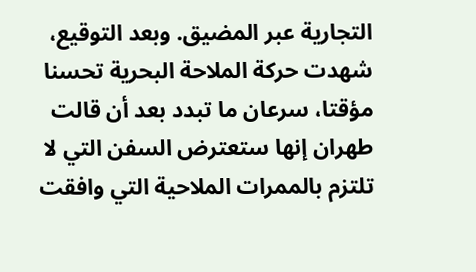التجارية عبر المضيق. وبعد التوقيع، شهدت حركة الملاحة البحرية تحسنا مؤقتا، سرعان ما تبدد بعد أن قالت طهران إنها ستعترض السفن التي لا تلتزم بالممرات الملاحية التي وافقت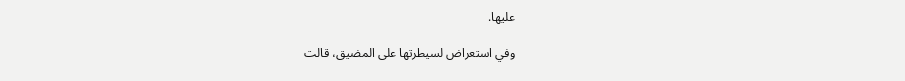عليها.

وفي استعراض لسيطرتها على المضيق، قالت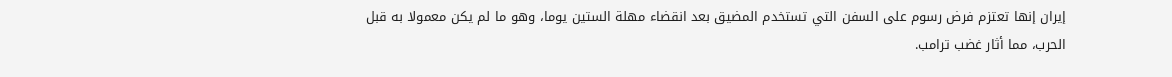إيران إنها تعتزم فرض رسوم على السفن التي تستخدم المضيق بعد انقضاء مهلة الستين يوما، وهو ما لم يكن معمولا به قبل الحرب، مما أثار غضب ترامب.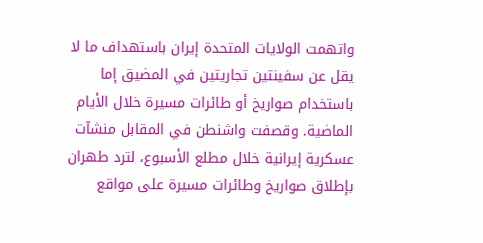واتهمت الولايات المتحدة إيران باستهداف ما لا يقل عن سفينتين تجاريتين في المضيق إما باستخدام صواريخ أو طائرات مسيرة خلال الأيام الماضية. وقصفت واشنطن في المقابل منشآت عسكرية إيرانية خلال مطلع الأسبوع، لترد طهران بإطلاق صواريخ وطائرات مسيرة على مواقع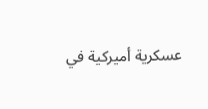عسكرية أميركية في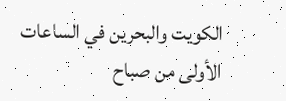الكويت والبحرين في الساعات الأولى من صباح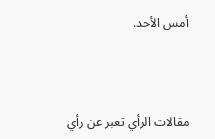أمس الأحد.



مقالات الرأي تعبر عن رأي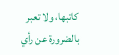كاتبها، ولا تعبر بالضرورة عن رأي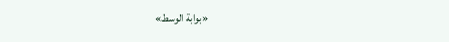«بوابة الوسط»